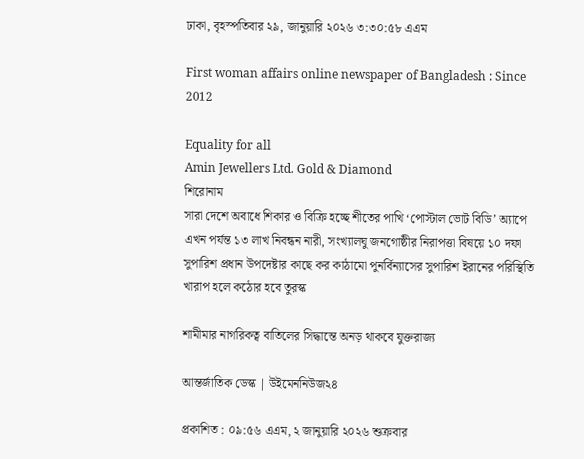ঢাকা, বৃহস্পতিবার ২৯, জানুয়ারি ২০২৬ ৩:৩০:৫৮ এএম

First woman affairs online newspaper of Bangladesh : Since 2012

Equality for all
Amin Jewellers Ltd. Gold & Diamond
শিরোনাম
সারা দেশে অবাধে শিকার ও বিক্রি হচ্ছে শীতের পাখি ‘পোস্টাল ভোট বিডি’ অ্যাপে এখন পর্যন্ত ১৩ লাখ নিবন্ধন নারী, সংখ্যালঘু জনগোষ্ঠীর নিরাপত্তা বিষয়ে ১০ দফা সুপারিশ প্রধান উপদেষ্টার কাছে কর কাঠামো পুনর্বিন্যাসের সুপারিশ ইরানের পরিস্থিতি খারাপ হলে কঠোর হবে তুরস্ক

শামীমার নাগরিকত্ব বাতিলের সিদ্ধান্তে অনড় থাকবে যুক্তরাজ্য

আন্তর্জাতিক ডেস্ক | উইমেননিউজ২৪

প্রকাশিত : ০৯:৫৬ এএম, ২ জানুয়ারি ২০২৬ শুক্রবার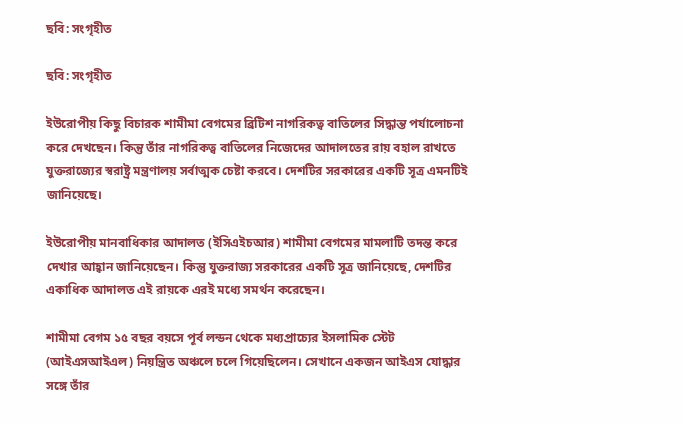ছবি: সংগৃহীত

ছবি: সংগৃহীত

ইউরোপীয় কিছু বিচারক শামীমা বেগমের ব্রিটিশ নাগরিকত্ব বাতিলের সিদ্ধান্ত পর্যালোচনা করে দেখছেন। কিন্তু তাঁর নাগরিকত্ব বাতিলের নিজেদের আদালতের রায় বহাল রাখতে যুক্তরাজ্যের স্বরাষ্ট্র মন্ত্রণালয় সর্বাত্মক চেষ্টা করবে। দেশটির সরকারের একটি সূত্র এমনটিই জানিয়েছে।

ইউরোপীয় মানবাধিকার আদালত (ইসিএইচআর) শামীমা বেগমের মামলাটি তদন্ত করে দেখার আহ্বান জানিয়েছেন। কিন্তু যুক্তরাজ্য সরকারের একটি সূত্র জানিয়েছে, দেশটির একাধিক আদালত এই রায়কে এরই মধ্যে সমর্থন করেছেন।

শামীমা বেগম ১৫ বছর বয়সে পূর্ব লন্ডন থেকে মধ্যপ্রাচ্যের ইসলামিক স্টেট (আইএসআইএল) নিয়ন্ত্রিত অঞ্চলে চলে গিয়েছিলেন। সেখানে একজন আইএস যোদ্ধার সঙ্গে তাঁর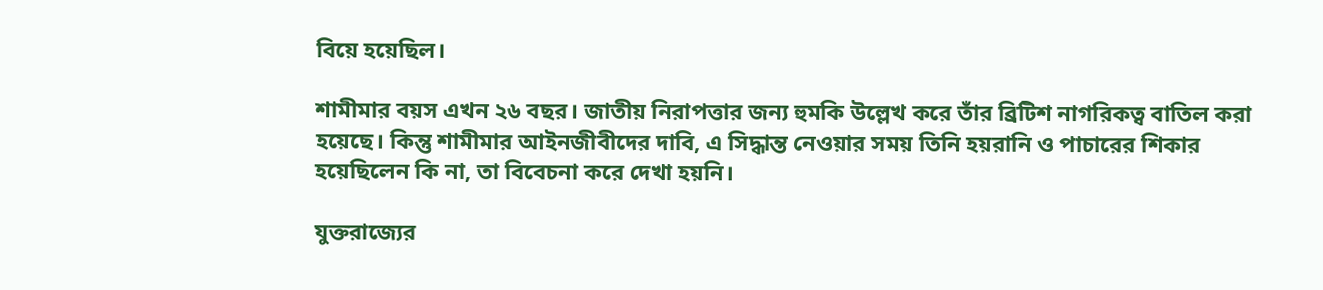বিয়ে হয়েছিল।

শামীমার বয়স এখন ২৬ বছর। জাতীয় নিরাপত্তার জন্য হুমকি উল্লেখ করে তাঁর ব্রিটিশ নাগরিকত্ব বাতিল করা হয়েছে। কিন্তু শামীমার আইনজীবীদের দাবি, এ সিদ্ধান্ত নেওয়ার সময় তিনি হয়রানি ও পাচারের শিকার হয়েছিলেন কি না, তা বিবেচনা করে দেখা হয়নি।

যুক্তরাজ্যের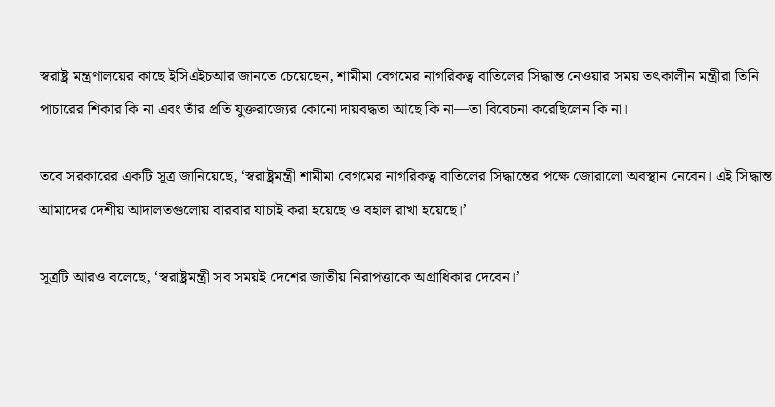স্বরাষ্ট্র মন্ত্রণালয়ের কাছে ইসিএইচআর জানতে চেয়েছেন, শামীমা বেগমের নাগরিকত্ব বাতিলের সিদ্ধান্ত নেওয়ার সময় তৎকালীন মন্ত্রীরা তিনি পাচারের শিকার কি না এবং তাঁর প্রতি যুক্তরাজ্যের কোনো দায়বদ্ধতা আছে কি না—তা বিবেচনা করেছিলেন কি না।

তবে সরকারের একটি সূত্র জানিয়েছে, ‘স্বরাষ্ট্রমন্ত্রী শামীমা বেগমের নাগরিকত্ব বাতিলের সিদ্ধান্তের পক্ষে জোরালো অবস্থান নেবেন। এই সিদ্ধান্ত আমাদের দেশীয় আদালতগুলোয় বারবার যাচাই করা হয়েছে ও বহাল রাখা হয়েছে।’

সূত্রটি আরও বলেছে, ‘স্বরাষ্ট্রমন্ত্রী সব সময়ই দেশের জাতীয় নিরাপত্তাকে অগ্রাধিকার দেবেন।’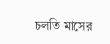চলতি মাসের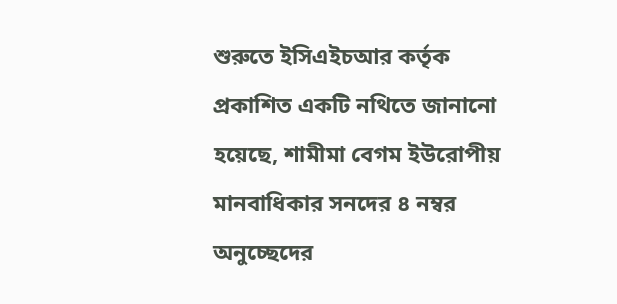শুরুতে ইসিএইচআর কর্তৃক প্রকাশিত একটি নথিতে জানানো হয়েছে, শামীমা বেগম ইউরোপীয় মানবাধিকার সনদের ৪ নম্বর অনুচ্ছেদের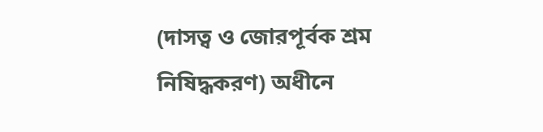(দাসত্ব ও জোরপূর্বক শ্রম নিষিদ্ধকরণ) অধীনে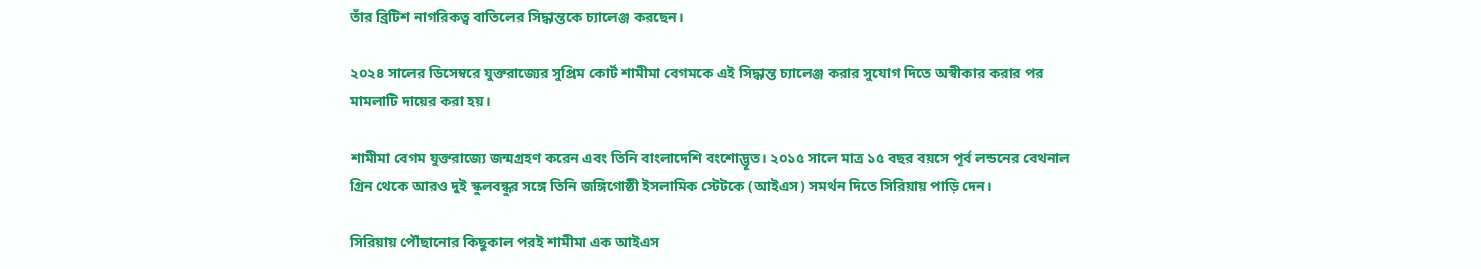তাঁর ব্রিটিশ নাগরিকত্ব বাতিলের সিদ্ধান্তকে চ্যালেঞ্জ করছেন।

২০২৪ সালের ডিসেম্বরে যুক্তরাজ্যের সুপ্রিম কোর্ট শামীমা বেগমকে এই সিদ্ধান্ত চ্যালেঞ্জ করার সুযোগ দিতে অস্বীকার করার পর মামলাটি দায়ের করা হয়।

শামীমা বেগম যুক্তরাজ্যে জন্মগ্রহণ করেন এবং তিনি বাংলাদেশি বংশোদ্ভূত। ২০১৫ সালে মাত্র ১৫ বছর বয়সে পূর্ব লন্ডনের বেথনাল গ্রিন থেকে আরও দুই স্কুলবন্ধুর সঙ্গে তিনি জঙ্গিগোষ্ঠী ইসলামিক স্টেটকে (আইএস) সমর্থন দিতে সিরিয়ায় পাড়ি দেন।

সিরিয়ায় পৌঁছানোর কিছুকাল পরই শামীমা এক আইএস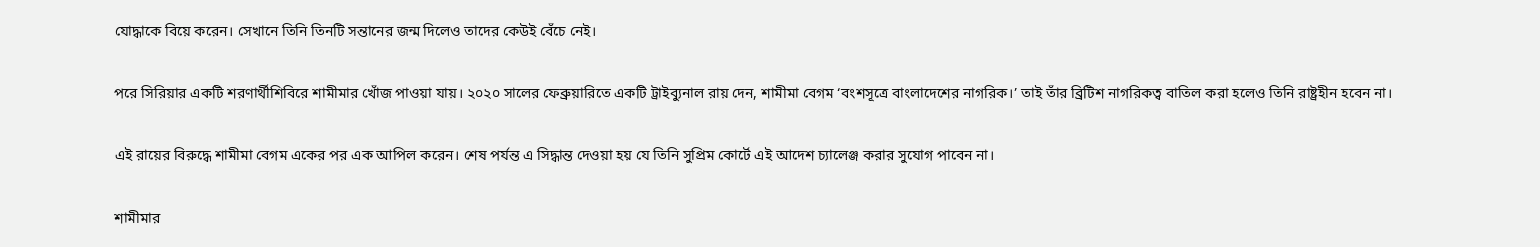যোদ্ধাকে বিয়ে করেন। সেখানে তিনি তিনটি সন্তানের জন্ম দিলেও তাদের কেউই বেঁচে নেই।

পরে সিরিয়ার একটি শরণার্থীশিবিরে শামীমার খোঁজ পাওয়া যায়। ২০২০ সালের ফেব্রুয়ারিতে একটি ট্রাইব্যুনাল রায় দেন, শামীমা বেগম ‘বংশসূত্রে বাংলাদেশের নাগরিক।’ তাই তাঁর ব্রিটিশ নাগরিকত্ব বাতিল করা হলেও তিনি রাষ্ট্রহীন হবেন না।

এই রায়ের বিরুদ্ধে শামীমা বেগম একের পর এক আপিল করেন। শেষ পর্যন্ত এ সিদ্ধান্ত দেওয়া হয় যে তিনি সুপ্রিম কোর্টে এই আদেশ চ্যালেঞ্জ করার সুযোগ পাবেন না।

শামীমার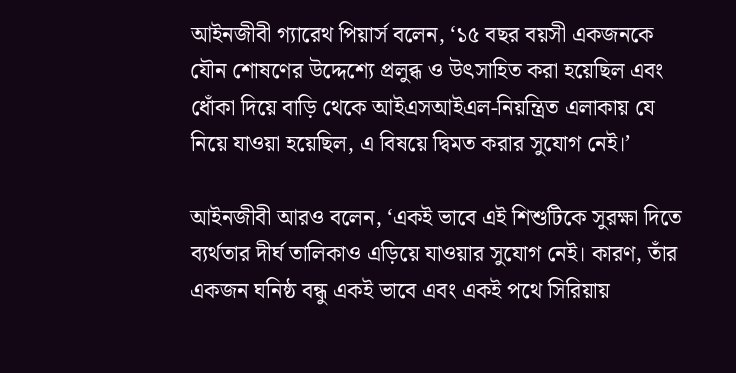আইনজীবী গ্যারেথ পিয়ার্স বলেন, ‘১৫ বছর বয়সী একজনকে যৌন শোষণের উদ্দেশ্যে প্রলুব্ধ ও উৎসাহিত করা হয়েছিল এবং ধোঁকা দিয়ে বাড়ি থেকে আইএসআইএল-নিয়ন্ত্রিত এলাকায় যে নিয়ে যাওয়া হয়েছিল, এ বিষয়ে দ্বিমত করার সুযোগ নেই।’

আইনজীবী আরও বলেন, ‘একই ভাবে এই শিশুটিকে সুরক্ষা দিতে ব্যর্থতার দীর্ঘ তালিকাও এড়িয়ে যাওয়ার সুযোগ নেই। কারণ, তাঁর একজন ঘনিষ্ঠ বন্ধু একই ভাবে এবং একই পথে সিরিয়ায়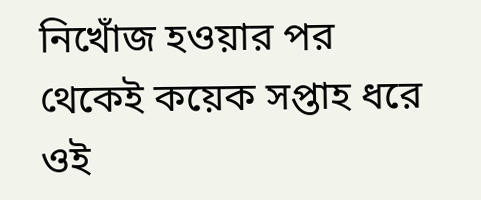নিখোঁজ হওয়ার পর থেকেই কয়েক সপ্তাহ ধরে ওই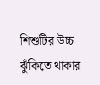শিশুটির উচ্চ ঝুঁকিতে থাকার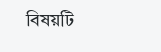বিষয়টি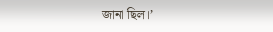জানা ছিল।’